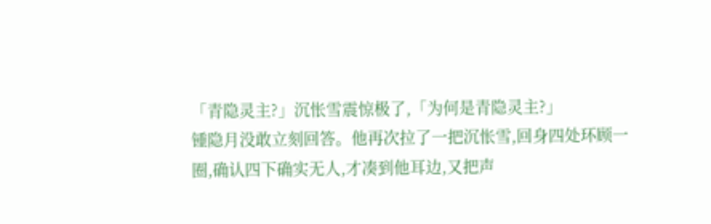「青隐灵主?」沉怅雪震惊极了,「为何是青隐灵主?」
锺隐月没敢立刻回答。他再次拉了一把沉怅雪,回身四处环顾一圈,确认四下确实无人,才凑到他耳边,又把声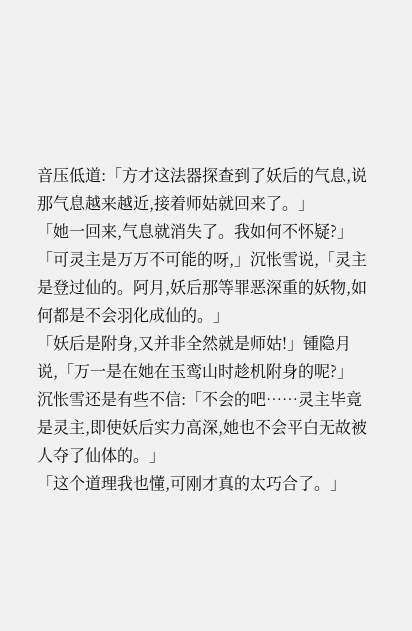音压低道:「方才这法器探查到了妖后的气息,说那气息越来越近,接着师姑就回来了。」
「她一回来,气息就消失了。我如何不怀疑?」
「可灵主是万万不可能的呀,」沉怅雪说,「灵主是登过仙的。阿月,妖后那等罪恶深重的妖物,如何都是不会羽化成仙的。」
「妖后是附身,又并非全然就是师姑!」锺隐月说,「万一是在她在玉鸾山时趁机附身的呢?」
沉怅雪还是有些不信:「不会的吧……灵主毕竟是灵主,即使妖后实力高深,她也不会平白无故被人夺了仙体的。」
「这个道理我也懂,可刚才真的太巧合了。」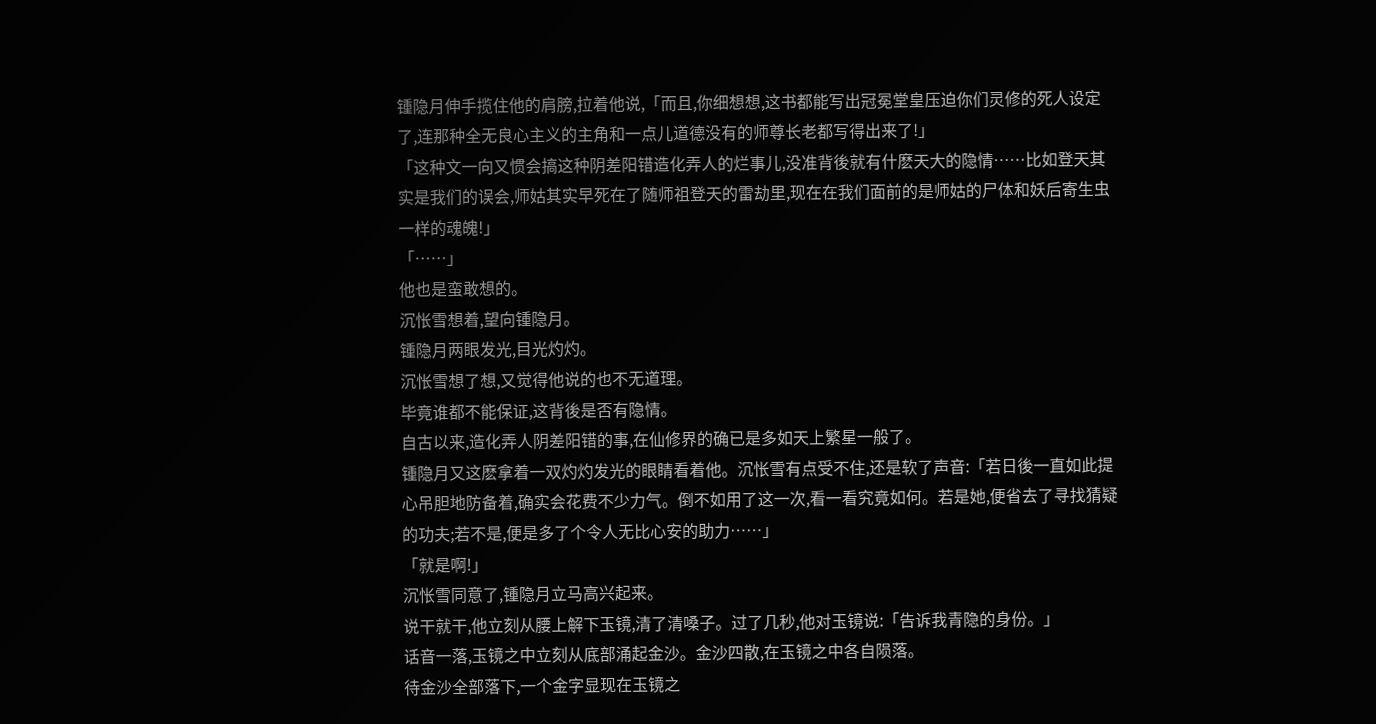锺隐月伸手揽住他的肩膀,拉着他说,「而且,你细想想,这书都能写出冠冕堂皇压迫你们灵修的死人设定了,连那种全无良心主义的主角和一点儿道德没有的师尊长老都写得出来了!」
「这种文一向又惯会搞这种阴差阳错造化弄人的烂事儿,没准背後就有什麽天大的隐情……比如登天其实是我们的误会,师姑其实早死在了随师祖登天的雷劫里,现在在我们面前的是师姑的尸体和妖后寄生虫一样的魂魄!」
「……」
他也是蛮敢想的。
沉怅雪想着,望向锺隐月。
锺隐月两眼发光,目光灼灼。
沉怅雪想了想,又觉得他说的也不无道理。
毕竟谁都不能保证,这背後是否有隐情。
自古以来,造化弄人阴差阳错的事,在仙修界的确已是多如天上繁星一般了。
锺隐月又这麽拿着一双灼灼发光的眼睛看着他。沉怅雪有点受不住,还是软了声音:「若日後一直如此提心吊胆地防备着,确实会花费不少力气。倒不如用了这一次,看一看究竟如何。若是她,便省去了寻找猜疑的功夫;若不是,便是多了个令人无比心安的助力……」
「就是啊!」
沉怅雪同意了,锺隐月立马高兴起来。
说干就干,他立刻从腰上解下玉镜,清了清嗓子。过了几秒,他对玉镜说:「告诉我青隐的身份。」
话音一落,玉镜之中立刻从底部涌起金沙。金沙四散,在玉镜之中各自陨落。
待金沙全部落下,一个金字显现在玉镜之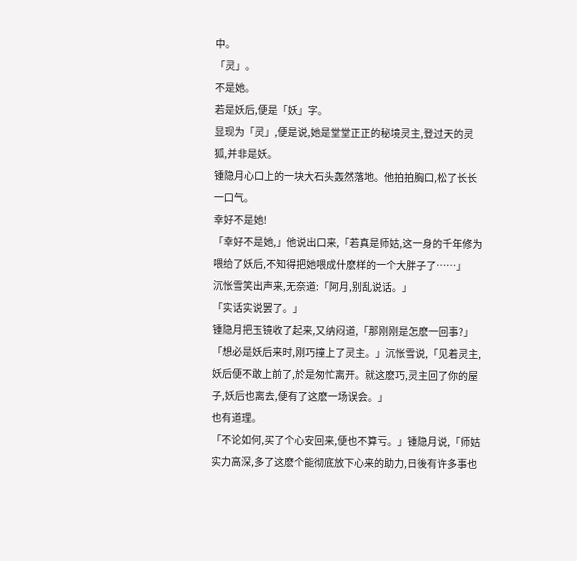中。
「灵」。
不是她。
若是妖后,便是「妖」字。
显现为「灵」,便是说,她是堂堂正正的秘境灵主,登过天的灵狐,并非是妖。
锺隐月心口上的一块大石头轰然落地。他拍拍胸口,松了长长一口气。
幸好不是她!
「幸好不是她,」他说出口来,「若真是师姑,这一身的千年修为喂给了妖后,不知得把她喂成什麽样的一个大胖子了……」
沉怅雪笑出声来,无奈道:「阿月,别乱说话。」
「实话实说罢了。」
锺隐月把玉镜收了起来,又纳闷道,「那刚刚是怎麽一回事?」
「想必是妖后来时,刚巧撞上了灵主。」沉怅雪说,「见着灵主,妖后便不敢上前了,於是匆忙离开。就这麽巧,灵主回了你的屋子,妖后也离去,便有了这麽一场误会。」
也有道理。
「不论如何,买了个心安回来,便也不算亏。」锺隐月说,「师姑实力高深,多了这麽个能彻底放下心来的助力,日後有许多事也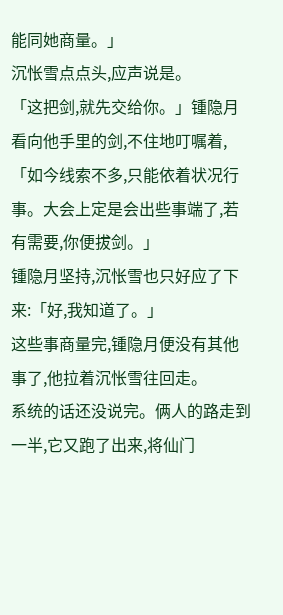能同她商量。」
沉怅雪点点头,应声说是。
「这把剑,就先交给你。」锺隐月看向他手里的剑,不住地叮嘱着,「如今线索不多,只能依着状况行事。大会上定是会出些事端了,若有需要,你便拔剑。」
锺隐月坚持,沉怅雪也只好应了下来:「好,我知道了。」
这些事商量完,锺隐月便没有其他事了,他拉着沉怅雪往回走。
系统的话还没说完。俩人的路走到一半,它又跑了出来,将仙门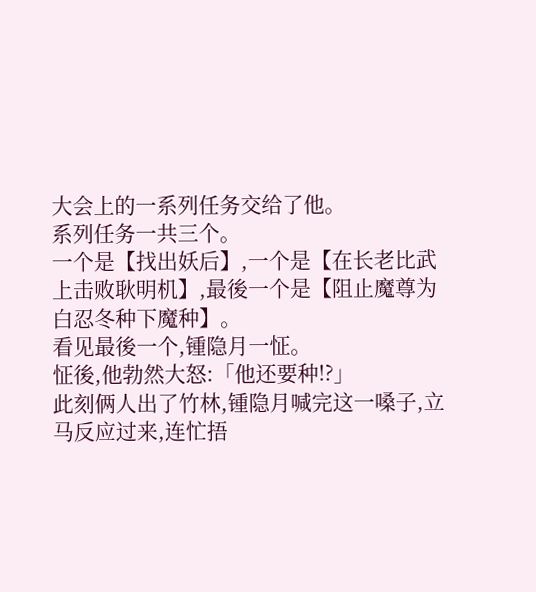大会上的一系列任务交给了他。
系列任务一共三个。
一个是【找出妖后】,一个是【在长老比武上击败耿明机】,最後一个是【阻止魔尊为白忍冬种下魔种】。
看见最後一个,锺隐月一怔。
怔後,他勃然大怒:「他还要种!?」
此刻俩人出了竹林,锺隐月喊完这一嗓子,立马反应过来,连忙捂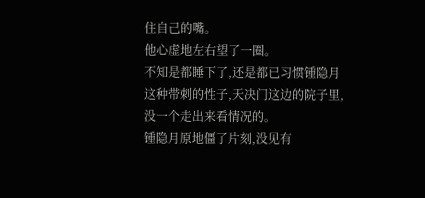住自己的嘴。
他心虚地左右望了一圈。
不知是都睡下了,还是都已习惯锺隐月这种带刺的性子,天决门这边的院子里,没一个走出来看情况的。
锺隐月原地僵了片刻,没见有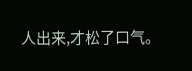人出来,才松了口气。